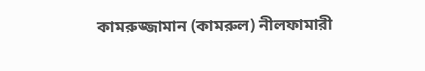কামরুজ্জামান (কামরুল) নীলফামারী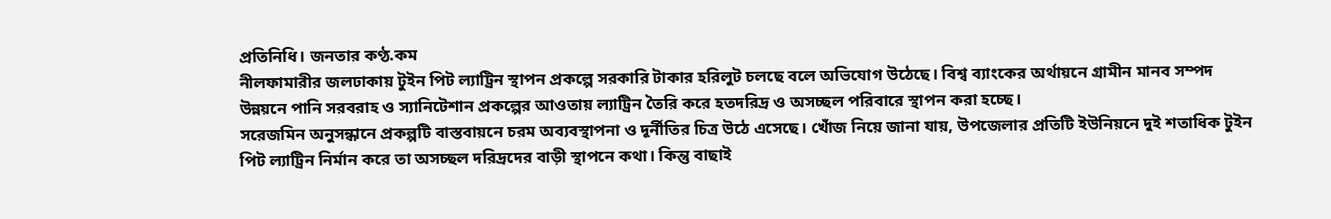প্রতিনিধি। জনতার কণ্ঠ.কম
নীলফামারীর জলঢাকায় টুইন পিট ল্যাট্রিন স্থাপন প্রকল্পে সরকারি টাকার হরিলুট চলছে বলে অভিযোগ উঠেছে। বিশ্ব ব্যাংকের অর্থায়নে গ্রামীন মানব সম্পদ উন্নয়নে পানি সরবরাহ ও স্যানিটেশান প্রকল্পের আওতায় ল্যাট্রিন তৈরি করে হতদরিদ্র ও অসচ্ছল পরিবারে স্থাপন করা হচ্ছে।
সরেজমিন অনুসন্ধানে প্রকল্পটি বাস্তবায়নে চরম অব্যবস্থাপনা ও দূর্নীতির চিত্র উঠে এসেছে। খোঁজ নিয়ে জানা যায়, উপজেলার প্রতিটি ইউনিয়নে দুই শতাধিক টুইন পিট ল্যাট্রিন নির্মান করে তা অসচ্ছল দরিদ্রদের বাড়ী স্থাপনে কথা। কিন্তু বাছাই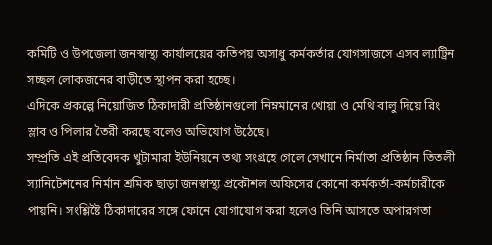কমিটি ও উপজেলা জনস্বাস্থ্য কার্যালয়ের কতিপয় অসাধু কর্মকর্তার যোগসাজসে এসব ল্যাট্রিন সচ্ছল লোকজনের বাড়ীতে স্থাপন করা হচ্ছে।
এদিকে প্রকল্পে নিয়োজিত ঠিকাদারী প্রতিষ্ঠানগুলো নিম্নমানের খোয়া ও মেথি বালু দিয়ে রিং স্লাব ও পিলার তৈরী করছে বলেও অভিযোগ উঠেছে।
সম্প্রতি এই প্রতিবেদক খুটামারা ইউনিয়নে তথ্য সংগ্রহে গেলে সেখানে নির্মাতা প্রতিষ্ঠান তিতলী স্যানিটেশনের নির্মান শ্রমিক ছাড়া জনস্বাস্থ্য প্রকৌশল অফিসের কোনো কর্মকর্তা-কর্মচারীকে পায়নি। সংশ্লিষ্টৈ ঠিকাদারের সঙ্গে ফোনে যোগাযোগ করা হলেও তিনি আসতে অপারগতা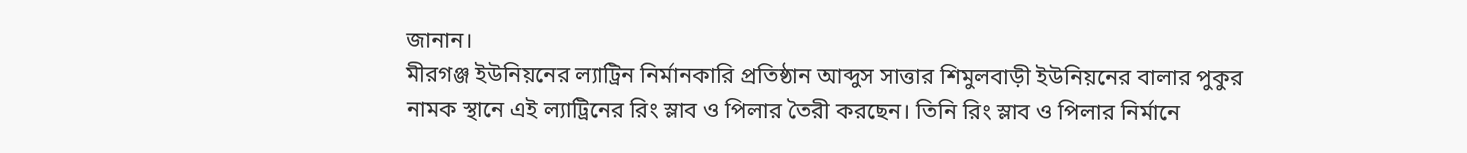জানান।
মীরগঞ্জ ইউনিয়নের ল্যাট্রিন নির্মানকারি প্রতিষ্ঠান আব্দুস সাত্তার শিমুলবাড়ী ইউনিয়নের বালার পুকুর নামক স্থানে এই ল্যাট্রিনের রিং স্লাব ও পিলার তৈরী করছেন। তিনি রিং স্লাব ও পিলার নির্মানে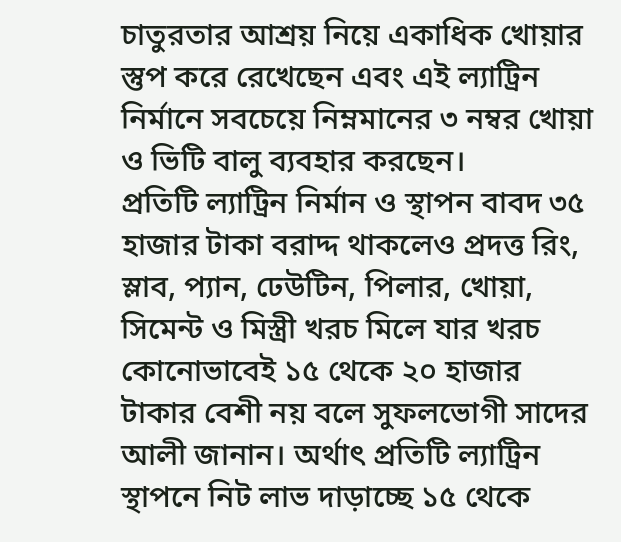চাতুরতার আশ্রয় নিয়ে একাধিক খোয়ার স্তুপ করে রেখেছেন এবং এই ল্যাট্রিন নির্মানে সবচেয়ে নিম্নমানের ৩ নম্বর খোয়া ও ভিটি বালু ব্যবহার করছেন।
প্রতিটি ল্যাট্রিন নির্মান ও স্থাপন বাবদ ৩৫ হাজার টাকা বরাদ্দ থাকলেও প্রদত্ত রিং, স্লাব, প্যান, ঢেউটিন, পিলার, খোয়া, সিমেন্ট ও মিস্ত্রী খরচ মিলে যার খরচ কোনোভাবেই ১৫ থেকে ২০ হাজার টাকার বেশী নয় বলে সুফলভোগী সাদের আলী জানান। অর্থাৎ প্রতিটি ল্যাট্রিন স্থাপনে নিট লাভ দাড়াচ্ছে ১৫ থেকে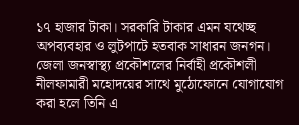১৭ হাজার টাকা। সরকারি টাকার এমন যথেচ্ছ অপব্যবহার ও লুটপাটে হতবাক সাধারন জনগন।
জেলা জনস্বাস্থ্য প্রকৌশলের নির্বাহী প্রকৌশলী নীলফামারী মহোদয়ের সাথে মুঠোফোনে যোগাযোগ করা হলে তিনি এ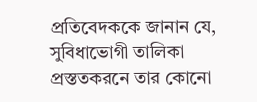প্রতিবেদককে জানান যে, সুবিধাভোগী তালিকা প্রস্ততকরনে তার কোনো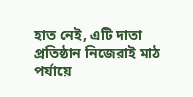হাত নেই, এটি দাতা প্রতিষ্ঠান নিজেরাই মাঠ পর্যায়ে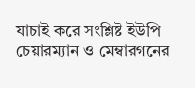যাচাই করে সংশ্লিষ্ট ইউপি চেয়ারম্যান ও মেম্বারগনের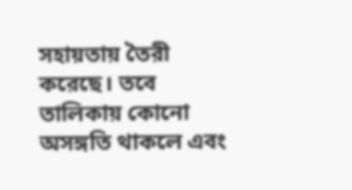সহায়তায় তৈরী করেছে। তবে তালিকায় কোনো অসঙ্গতি থাকলে এবং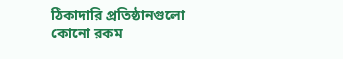ঠিকাদারি প্রতিষ্ঠানগুলো কোনো রকম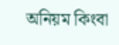অনিয়ম কিংবা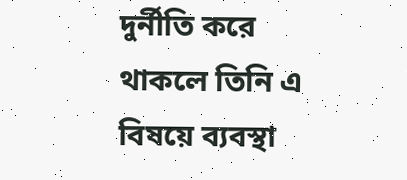দুর্নীতি করে থাকলে তিনি এ বিষয়ে ব্যবস্থা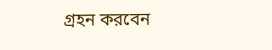গ্রহন করবেন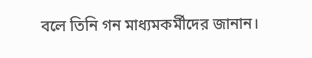বলে তিনি গন মাধ্যমকর্মীদের জানান।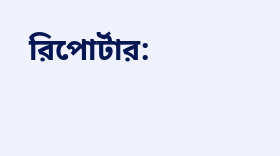রিপোর্টার: